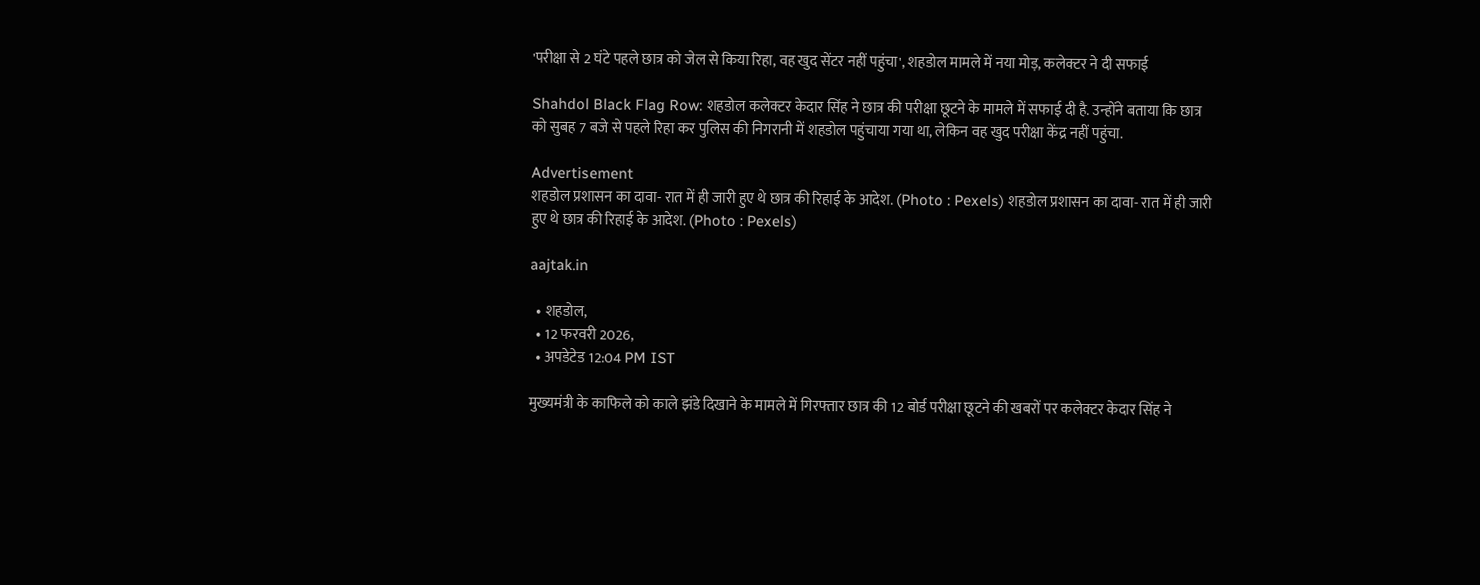'परीक्षा से 2 घंटे पहले छात्र को जेल से किया रिहा, वह खुद सेंटर नहीं पहुंचा', शहडोल मामले में नया मोड़, कलेक्टर ने दी सफाई

Shahdol Black Flag Row: शहडोल कलेक्टर केदार सिंह ने छात्र की परीक्षा छूटने के मामले में सफाई दी है. उन्होंने बताया कि छात्र को सुबह 7 बजे से पहले रिहा कर पुलिस की निगरानी में शहडोल पहुंचाया गया था, लेकिन वह खुद परीक्षा केंद्र नहीं पहुंचा.

Advertisement
शहडोल प्रशासन का दावा- रात में ही जारी हुए थे छात्र की रिहाई के आदेश. (Photo : Pexels) शहडोल प्रशासन का दावा- रात में ही जारी हुए थे छात्र की रिहाई के आदेश. (Photo : Pexels)

aajtak.in

  • शहडोल,
  • 12 फरवरी 2026,
  • अपडेटेड 12:04 PM IST

मुख्यमंत्री के काफिले को काले झंडे दिखाने के मामले में गिरफ्तार छात्र की 12 बोर्ड परीक्षा छूटने की खबरों पर कलेक्टर केदार सिंह ने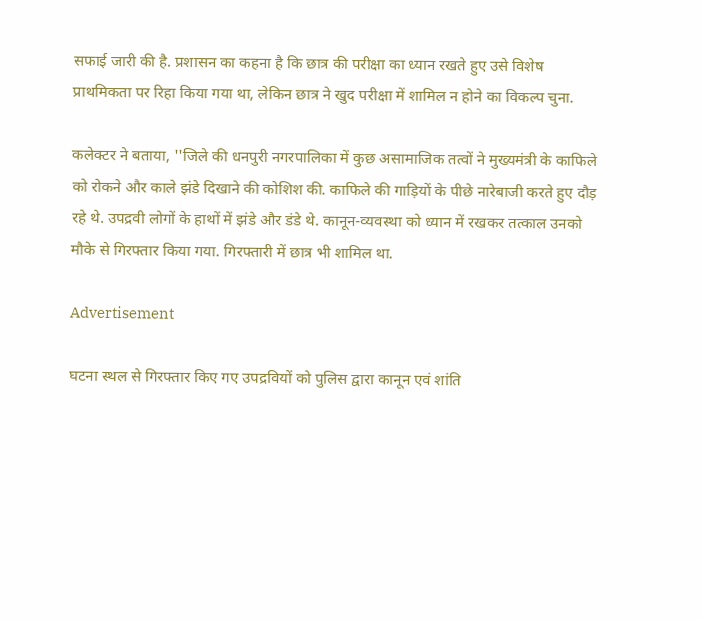सफाई जारी की है. प्रशासन का कहना है कि छात्र की परीक्षा का ध्यान रखते हुए उसे विशेष प्राथमिकता पर रिहा किया गया था, लेकिन छात्र ने खुद परीक्षा में शामिल न होने का विकल्प चुना.

कलेक्टर ने बताया, ''जिले की धनपुरी नगरपालिका में कुछ असामाजिक तत्वों ने मुख्यमंत्री के काफिले को रोकने और काले झंडे दिखाने की कोशिश की. काफिले की गाड़ियों के पीछे नारेबाजी करते हुए दौड़ रहे थे. उपद्रवी लोगों के हाथों में झंडे और डंडे थे. कानून-व्यवस्था को ध्यान में रखकर तत्काल उनको मौके से गिरफ्तार किया गया. गिरफ्तारी में छात्र भी शामिल था.

Advertisement

घटना स्थल से गिरफ्तार किए गए उपद्रवियों को पुलिस द्वारा कानून एवं शांति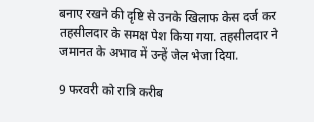बनाए रखने की दृष्टि से उनके खिलाफ केस दर्ज कर तहसीलदार के समक्ष पेश किया गया. तहसीलदार ने जमानत के अभाव में उन्हें जेल भेजा दिया.

9 फरवरी को रात्रि करीब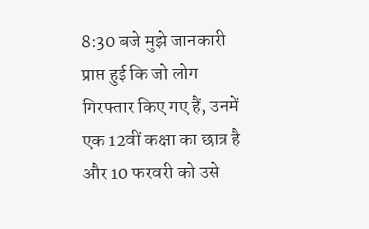8:30 बजे मुझे जानकारी प्राप्त हुई कि जो लोग गिरफ्तार किए गए हैं, उनमें एक 12वीं कक्षा का छात्र है और 10 फरवरी को उसे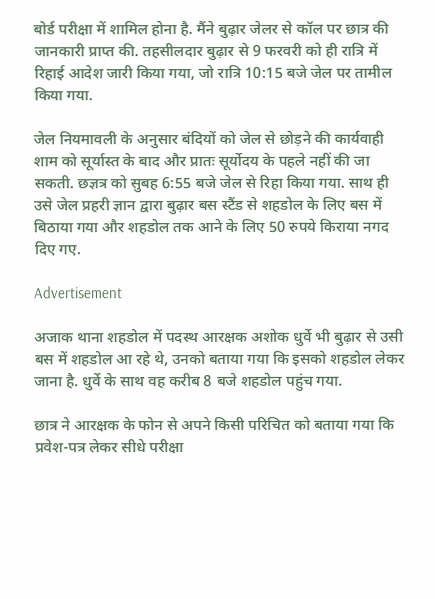बोर्ड परीक्षा में शामिल होना है. मैंने बुढ़ार जेलर से कॉल पर छात्र की जानकारी प्राप्त की. तहसीलदार बुढ़ार से 9 फरवरी को ही रात्रि में रिहाई आदेश जारी किया गया, जो रात्रि 10:15 बजे जेल पर तामील किया गया.

जेल नियमावली के अनुसार बंदियों को जेल से छोड़ने की कार्यवाही शाम को सूर्यास्त के बाद और प्रातः सूर्योदय के पहले नहीं की जा सकती. छज्ञत्र को सुबह 6:55 बजे जेल से रिहा किया गया. साथ ही उसे जेल प्रहरी ज्ञान द्वारा बुढ़ार बस स्टैंड से शहडोल के लिए बस में बिठाया गया और शहडोल तक आने के लिए 50 रुपये किराया नगद दिए गए.

Advertisement

अजाक थाना शहडोल में पदस्थ आरक्षक अशोक धुर्वे भी बुढ़ार से उसी बस में शहडोल आ रहे थे, उनको बताया गया कि इसको शहडोल लेकर जाना है. धुर्वे के साथ वह करीब 8 बजे शहडोल पहुंच गया.

छात्र ने आरक्षक के फोन से अपने किसी परिचित को बताया गया कि प्रवेश-पत्र लेकर सीधे परीक्षा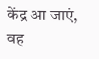केंद्र आ जाएं, वह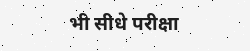भी सीधे परीक्षा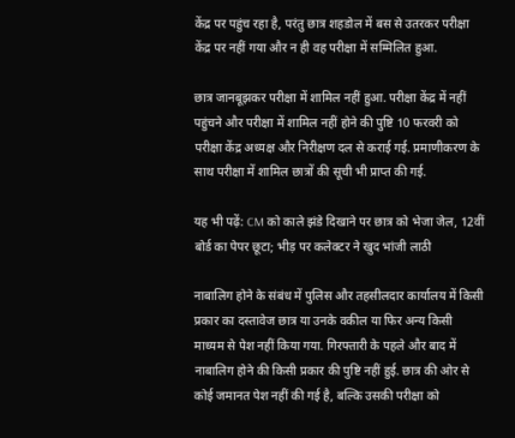केंद्र पर पहुंच रहा है, परंतु छात्र शहडोल में बस से उतरकर परीक्षा केंद्र पर नहीं गया और न ही वह परीक्षा में सम्मिलित हुआ.

छात्र जानबूझकर परीक्षा में शामिल नहीं हुआ. परीक्षा केंद्र में नहीं पहुंचने और परीक्षा में शामिल नहीं होने की पुष्टि 10 फरवरी को परीक्षा केंद्र अध्यक्ष और निरीक्षण दल से कराई गई. प्रमाणीकरण के साथ परीक्षा में शामिल छात्रों की सूची भी प्राप्त की गई.

यह भी पढ़ें: CM को काले झंडे दिखाने पर छात्र को भेजा जेल, 12वीं बोर्ड का पेपर छूटा; भीड़ पर कलेक्टर ने खुद भांजी लाठी

नाबालिग होने के संबंध में पुलिस और तहसीलदार कार्यालय में किसी प्रकार का दस्तावेज छात्र या उनके वकील या फिर अन्य किसी माध्यम से पेश नहीं किया गया. गिरफ्तारी के पहले और बाद में नाबालिग होने की किसी प्रकार की पुष्टि नहीं हुई. छात्र की ओर से कोई जमानत पेश नहीं की गई है, बल्कि उसकी परीक्षा को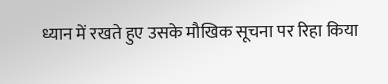ध्यान में रखते हुए उसके मौखिक सूचना पर रिहा किया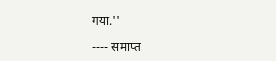गया.''

---- समाप्त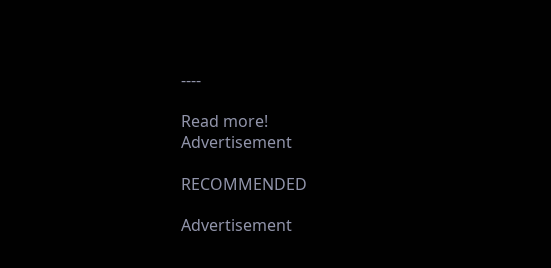----

Read more!
Advertisement

RECOMMENDED

Advertisement